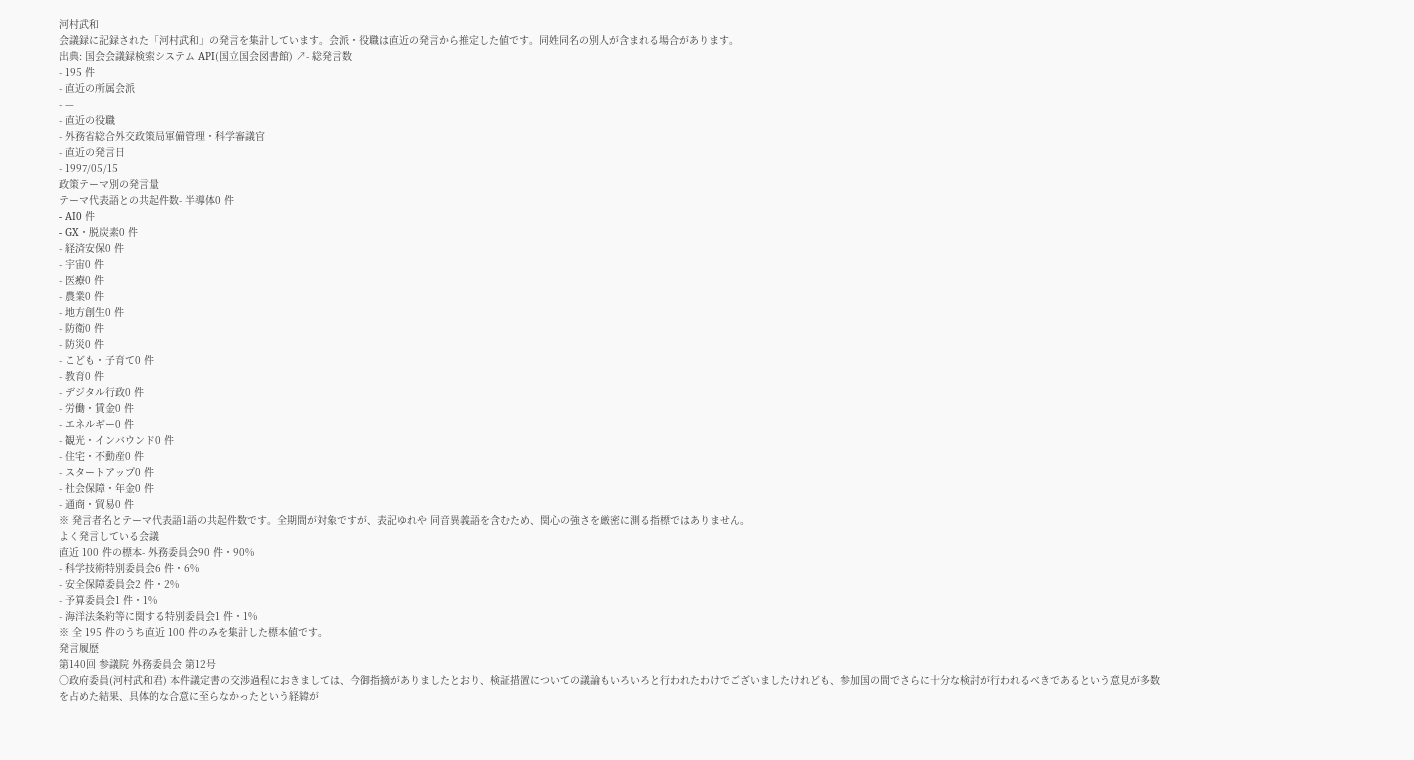河村武和
会議録に記録された「河村武和」の発言を集計しています。会派・役職は直近の発言から推定した値です。同姓同名の別人が含まれる場合があります。
出典: 国会会議録検索システム API(国立国会図書館) ↗- 総発言数
- 195 件
- 直近の所属会派
- —
- 直近の役職
- 外務省総合外交政策局軍備管理・科学審議官
- 直近の発言日
- 1997/05/15
政策テーマ別の発言量
テーマ代表語との共起件数- 半導体0 件
- AI0 件
- GX・脱炭素0 件
- 経済安保0 件
- 宇宙0 件
- 医療0 件
- 農業0 件
- 地方創生0 件
- 防衛0 件
- 防災0 件
- こども・子育て0 件
- 教育0 件
- デジタル行政0 件
- 労働・賃金0 件
- エネルギー0 件
- 観光・インバウンド0 件
- 住宅・不動産0 件
- スタートアップ0 件
- 社会保障・年金0 件
- 通商・貿易0 件
※ 発言者名とテーマ代表語1語の共起件数です。全期間が対象ですが、表記ゆれや 同音異義語を含むため、関心の強さを厳密に測る指標ではありません。
よく発言している会議
直近 100 件の標本- 外務委員会90 件・90%
- 科学技術特別委員会6 件・6%
- 安全保障委員会2 件・2%
- 予算委員会1 件・1%
- 海洋法条約等に関する特別委員会1 件・1%
※ 全 195 件のうち直近 100 件のみを集計した標本値です。
発言履歴
第140回 参議院 外務委員会 第12号
○政府委員(河村武和君) 本件議定書の交渉過程におきましては、今御指摘がありましたとおり、検証措置についての議論もいろいろと行われたわけでございましたけれども、参加国の間でさらに十分な検討が行われるべきであるという意見が多数を占めた結果、具体的な合意に至らなかったという経緯が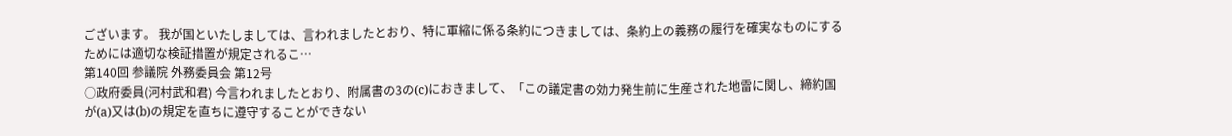ございます。 我が国といたしましては、言われましたとおり、特に軍縮に係る条約につきましては、条約上の義務の履行を確実なものにするためには適切な検証措置が規定されるこ…
第140回 参議院 外務委員会 第12号
○政府委員(河村武和君) 今言われましたとおり、附属書の3の(c)におきまして、「この議定書の効力発生前に生産された地雷に関し、締約国が(a)又は(b)の規定を直ちに遵守することができない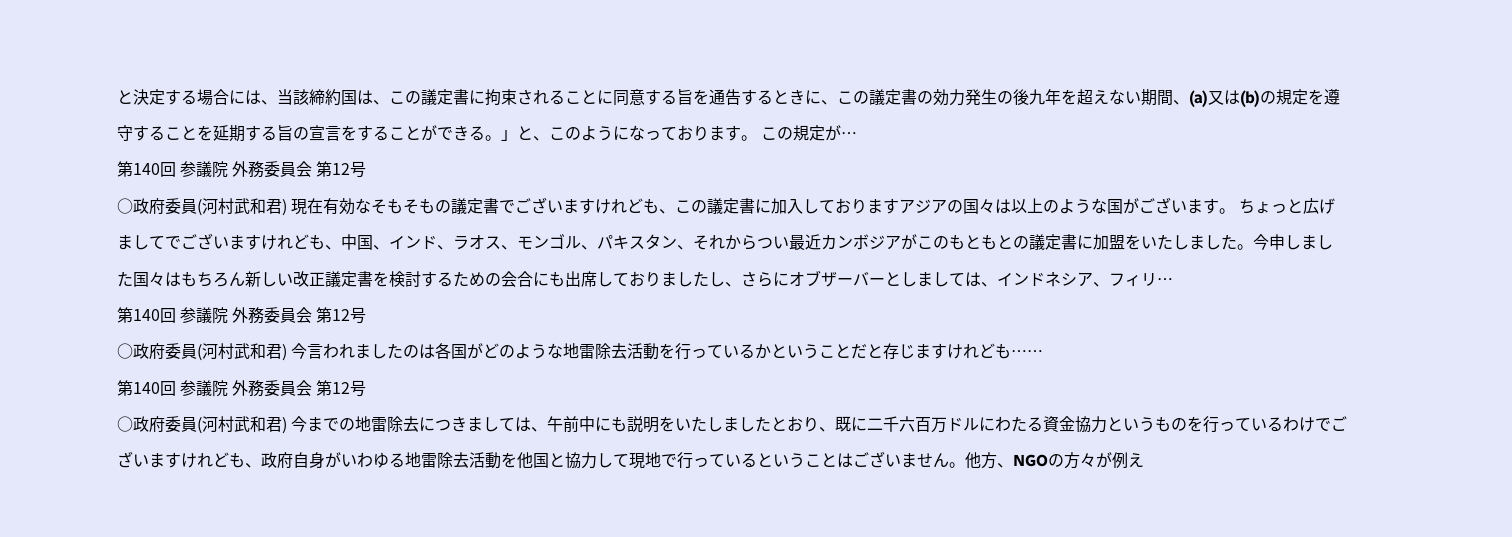と決定する場合には、当該締約国は、この議定書に拘束されることに同意する旨を通告するときに、この議定書の効力発生の後九年を超えない期間、(a)又は(b)の規定を遵守することを延期する旨の宣言をすることができる。」と、このようになっております。 この規定が…
第140回 参議院 外務委員会 第12号
○政府委員(河村武和君) 現在有効なそもそもの議定書でございますけれども、この議定書に加入しておりますアジアの国々は以上のような国がございます。 ちょっと広げましてでございますけれども、中国、インド、ラオス、モンゴル、パキスタン、それからつい最近カンボジアがこのもともとの議定書に加盟をいたしました。今申しました国々はもちろん新しい改正議定書を検討するための会合にも出席しておりましたし、さらにオブザーバーとしましては、インドネシア、フィリ…
第140回 参議院 外務委員会 第12号
○政府委員(河村武和君) 今言われましたのは各国がどのような地雷除去活動を行っているかということだと存じますけれども……
第140回 参議院 外務委員会 第12号
○政府委員(河村武和君) 今までの地雷除去につきましては、午前中にも説明をいたしましたとおり、既に二千六百万ドルにわたる資金協力というものを行っているわけでございますけれども、政府自身がいわゆる地雷除去活動を他国と協力して現地で行っているということはございません。他方、NGOの方々が例え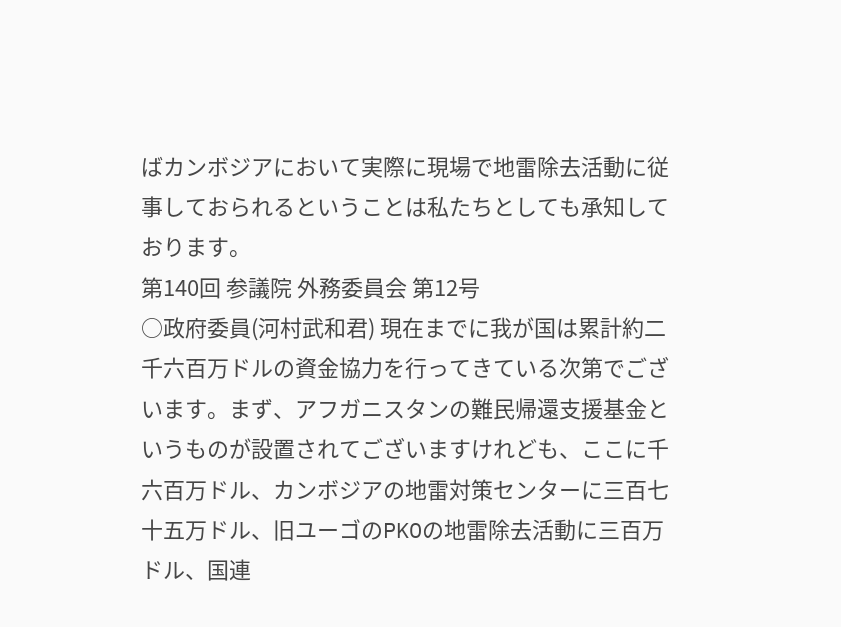ばカンボジアにおいて実際に現場で地雷除去活動に従事しておられるということは私たちとしても承知しております。
第140回 参議院 外務委員会 第12号
○政府委員(河村武和君) 現在までに我が国は累計約二千六百万ドルの資金協力を行ってきている次第でございます。まず、アフガニスタンの難民帰還支援基金というものが設置されてございますけれども、ここに千六百万ドル、カンボジアの地雷対策センターに三百七十五万ドル、旧ユーゴのPKOの地雷除去活動に三百万ドル、国連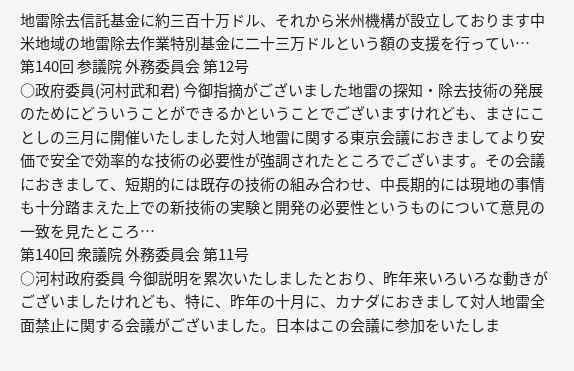地雷除去信託基金に約三百十万ドル、それから米州機構が設立しております中米地域の地雷除去作業特別基金に二十三万ドルという額の支援を行ってい…
第140回 参議院 外務委員会 第12号
○政府委員(河村武和君) 今御指摘がございました地雷の探知・除去技術の発展のためにどういうことができるかということでございますけれども、まさにことしの三月に開催いたしました対人地雷に関する東京会議におきましてより安価で安全で効率的な技術の必要性が強調されたところでございます。その会議におきまして、短期的には既存の技術の組み合わせ、中長期的には現地の事情も十分踏まえた上での新技術の実験と開発の必要性というものについて意見の一致を見たところ…
第140回 衆議院 外務委員会 第11号
○河村政府委員 今御説明を累次いたしましたとおり、昨年来いろいろな動きがございましたけれども、特に、昨年の十月に、カナダにおきまして対人地雷全面禁止に関する会議がございました。日本はこの会議に参加をいたしま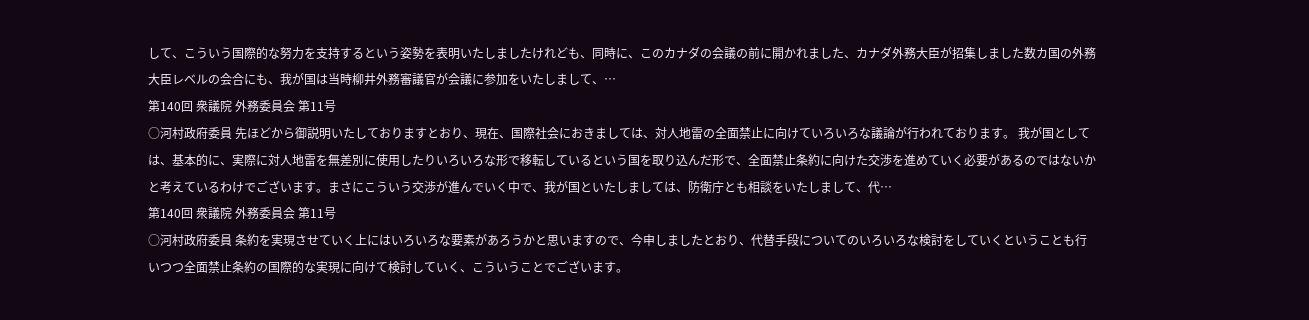して、こういう国際的な努力を支持するという姿勢を表明いたしましたけれども、同時に、このカナダの会議の前に開かれました、カナダ外務大臣が招集しました数カ国の外務大臣レベルの会合にも、我が国は当時柳井外務審議官が会議に参加をいたしまして、…
第140回 衆議院 外務委員会 第11号
○河村政府委員 先ほどから御説明いたしておりますとおり、現在、国際社会におきましては、対人地雷の全面禁止に向けていろいろな議論が行われております。 我が国としては、基本的に、実際に対人地雷を無差別に使用したりいろいろな形で移転しているという国を取り込んだ形で、全面禁止条約に向けた交渉を進めていく必要があるのではないかと考えているわけでございます。まさにこういう交渉が進んでいく中で、我が国といたしましては、防衛庁とも相談をいたしまして、代…
第140回 衆議院 外務委員会 第11号
○河村政府委員 条約を実現させていく上にはいろいろな要素があろうかと思いますので、今申しましたとおり、代替手段についてのいろいろな検討をしていくということも行いつつ全面禁止条約の国際的な実現に向けて検討していく、こういうことでございます。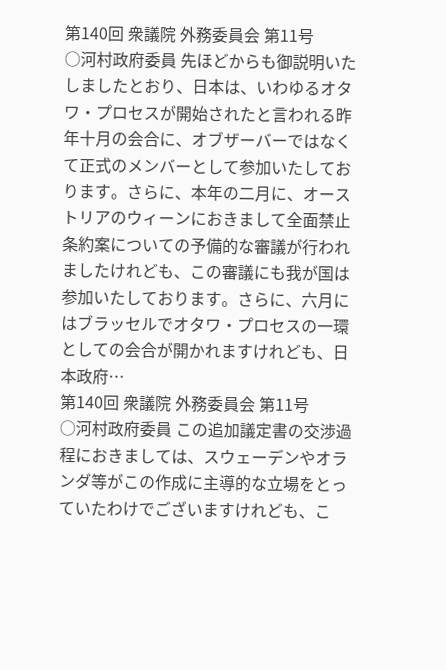第140回 衆議院 外務委員会 第11号
○河村政府委員 先ほどからも御説明いたしましたとおり、日本は、いわゆるオタワ・プロセスが開始されたと言われる昨年十月の会合に、オブザーバーではなくて正式のメンバーとして参加いたしております。さらに、本年の二月に、オーストリアのウィーンにおきまして全面禁止条約案についての予備的な審議が行われましたけれども、この審議にも我が国は参加いたしております。さらに、六月にはブラッセルでオタワ・プロセスの一環としての会合が開かれますけれども、日本政府…
第140回 衆議院 外務委員会 第11号
○河村政府委員 この追加議定書の交渉過程におきましては、スウェーデンやオランダ等がこの作成に主導的な立場をとっていたわけでございますけれども、こ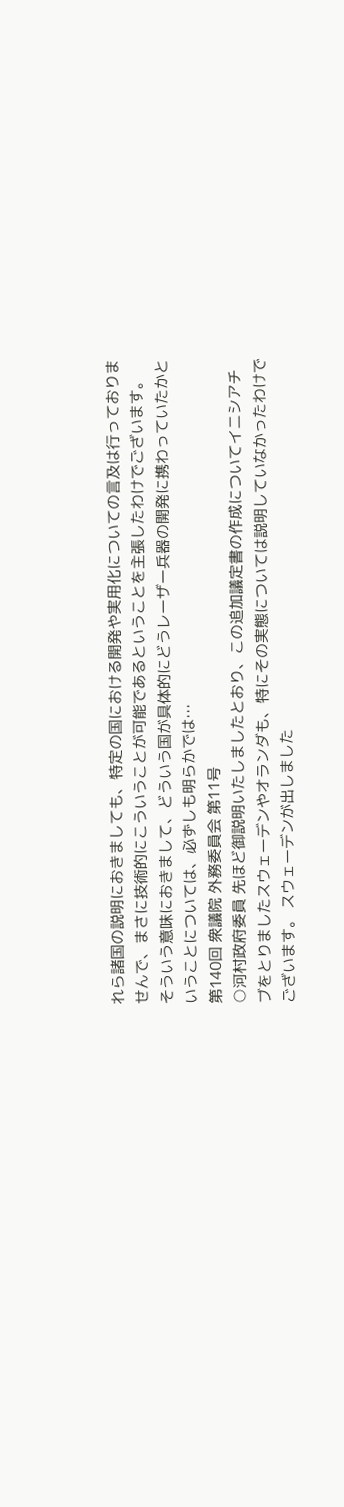れら諸国の説明におきましても、特定の国における開発や実用化についての言及は行っておりませんで、まさに技術的にこういうことが可能であるということを主張したわけでございます。 そういう意味におきまして、どういう国が具体的にどうレーザー兵器の開発に携わっていたかということについては、必ずしも明らかでは…
第140回 衆議院 外務委員会 第11号
○河村政府委員 先ほど御説明いたしましたとおり、この追加議定書の作成についてイニシアチブをとりましたスウェーデンやオランダも、特にその実態については説明していなかったわけでございます。 スウェーデンが出しました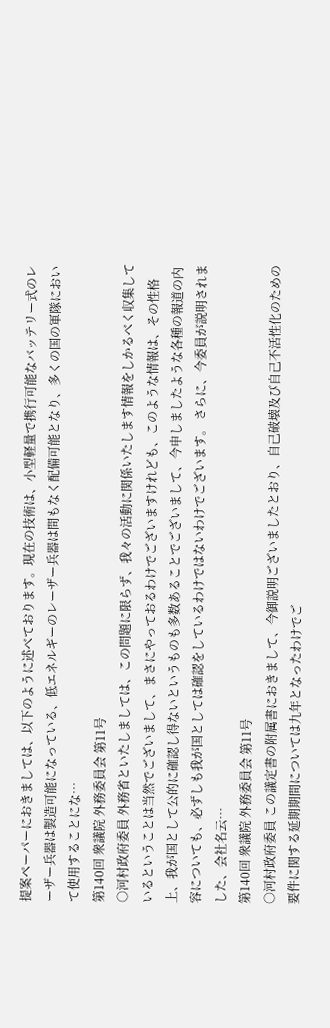提案ペーパーにおきましては、以下のように述べております。現在の技術は、小型軽量で携行可能なバッテリー式のレーザー兵器は製造可能になっている、低エネルギーのレーザー兵器は間もなく配備可能となり、多くの国の軍隊において使用することにな…
第140回 衆議院 外務委員会 第11号
○河村政府委員 外務省といたしましては、この問題に限らず、我々の活動に関係いたします情報をしかるべく収集しているということは当然でございまして、まさにやっておるわけでございますけれども、このような情報は、その性格上、我が国として公的に確認し得ないというものも多数あることでございまして、今申しましたような各種の報道の内容についても、必ずしも我が国としては確認をしているわけではないわけでございます。 さらに、今委員が説明されました、会社名云…
第140回 衆議院 外務委員会 第11号
○河村政府委員 この議定書の附属書におきまして、今御説明ございましたとおり、自己破壊及び自己不活性化のための要件に関する延期期間については九年となったわけでご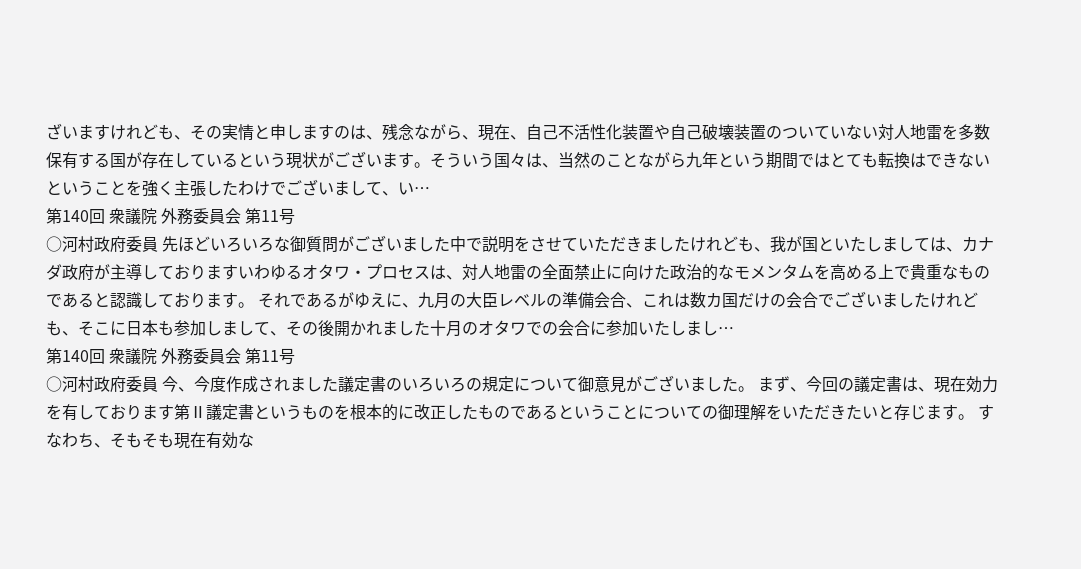ざいますけれども、その実情と申しますのは、残念ながら、現在、自己不活性化装置や自己破壊装置のついていない対人地雷を多数保有する国が存在しているという現状がございます。そういう国々は、当然のことながら九年という期間ではとても転換はできないということを強く主張したわけでございまして、い…
第140回 衆議院 外務委員会 第11号
○河村政府委員 先ほどいろいろな御質問がございました中で説明をさせていただきましたけれども、我が国といたしましては、カナダ政府が主導しておりますいわゆるオタワ・プロセスは、対人地雷の全面禁止に向けた政治的なモメンタムを高める上で貴重なものであると認識しております。 それであるがゆえに、九月の大臣レベルの準備会合、これは数カ国だけの会合でございましたけれども、そこに日本も参加しまして、その後開かれました十月のオタワでの会合に参加いたしまし…
第140回 衆議院 外務委員会 第11号
○河村政府委員 今、今度作成されました議定書のいろいろの規定について御意見がございました。 まず、今回の議定書は、現在効力を有しております第Ⅱ議定書というものを根本的に改正したものであるということについての御理解をいただきたいと存じます。 すなわち、そもそも現在有効な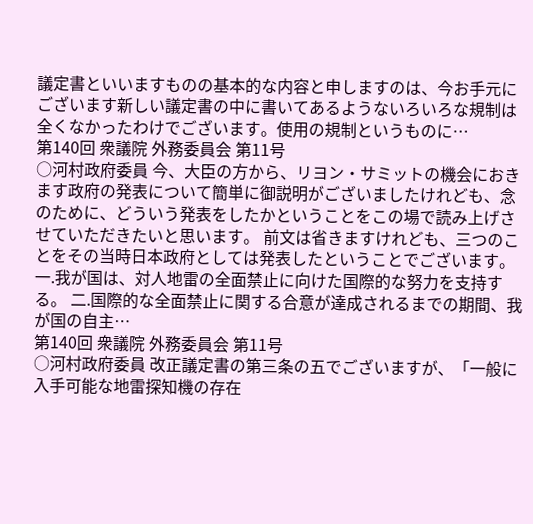議定書といいますものの基本的な内容と申しますのは、今お手元にございます新しい議定書の中に書いてあるようないろいろな規制は全くなかったわけでございます。使用の規制というものに…
第140回 衆議院 外務委員会 第11号
○河村政府委員 今、大臣の方から、リヨン・サミットの機会におきます政府の発表について簡単に御説明がございましたけれども、念のために、どういう発表をしたかということをこの場で読み上げさせていただきたいと思います。 前文は省きますけれども、三つのことをその当時日本政府としては発表したということでございます。 一.我が国は、対人地雷の全面禁止に向けた国際的な努力を支持する。 二.国際的な全面禁止に関する合意が達成されるまでの期間、我が国の自主…
第140回 衆議院 外務委員会 第11号
○河村政府委員 改正議定書の第三条の五でございますが、「一般に入手可能な地雷探知機の存在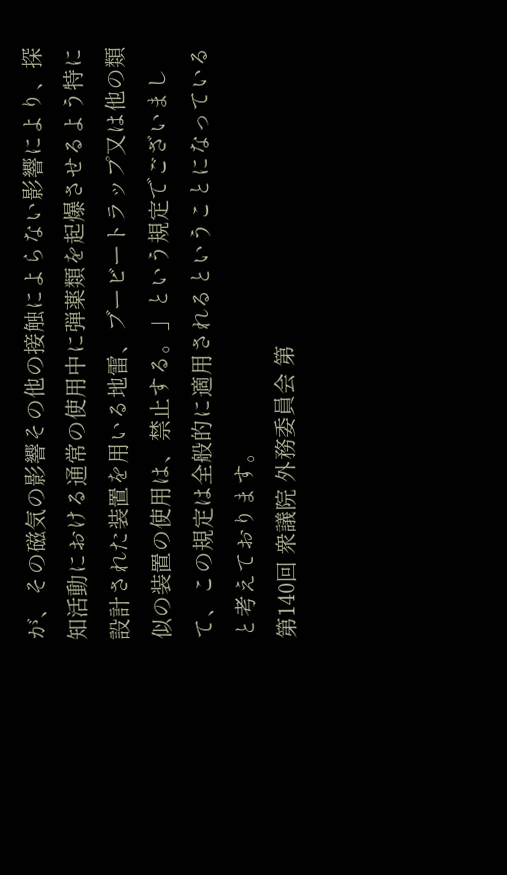が、その磁気の影響その他の接触によらない影響により、探知活動における通常の使用中に弾薬類を起爆させるよう特に設計された装置を用いる地雷、ブービートラップ又は他の類似の装置の使用は、禁止する。」という規定でございまして、この規定は全般的に適用されるということになっていると考えております。
第140回 衆議院 外務委員会 第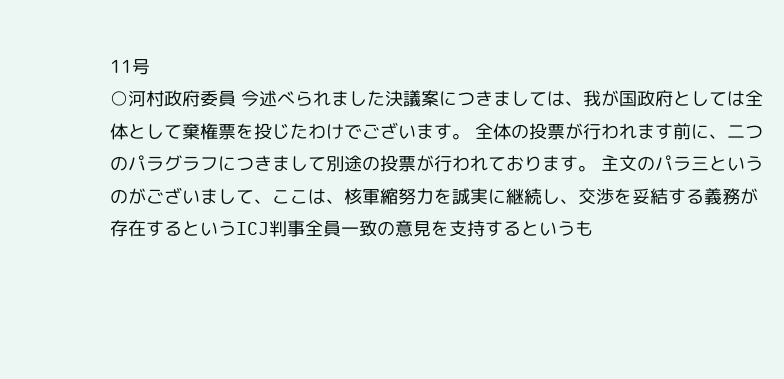11号
○河村政府委員 今述べられました決議案につきましては、我が国政府としては全体として棄権票を投じたわけでございます。 全体の投票が行われます前に、二つのパラグラフにつきまして別途の投票が行われております。 主文のパラ三というのがございまして、ここは、核軍縮努力を誠実に継続し、交渉を妥結する義務が存在するというICJ判事全員一致の意見を支持するというも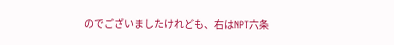のでございましたけれども、右はNPT六条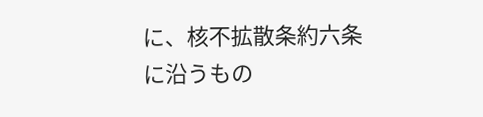に、核不拡散条約六条に沿うもの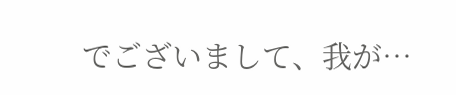でございまして、我が…